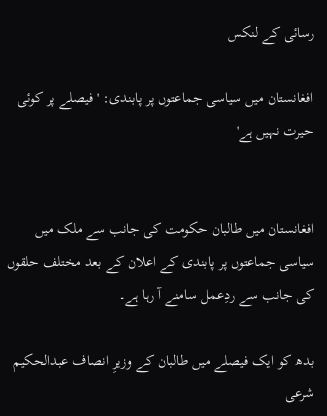رسائی کے لنکس

افغانستان میں سیاسی جماعتوں پر پابندی: 'فیصلے پر کوئی حیرت نہیں ہے'


افغانستان میں طالبان حکومت کی جانب سے ملک میں سیاسی جماعتوں پر پابندی کے اعلان کے بعد مختلف حلقوں کی جانب سے ردِعمل سامنے آ رہا ہے۔

بدھ کو ایک فیصلے میں طالبان کے وزیرِ انصاف عبدالحکیم شرعی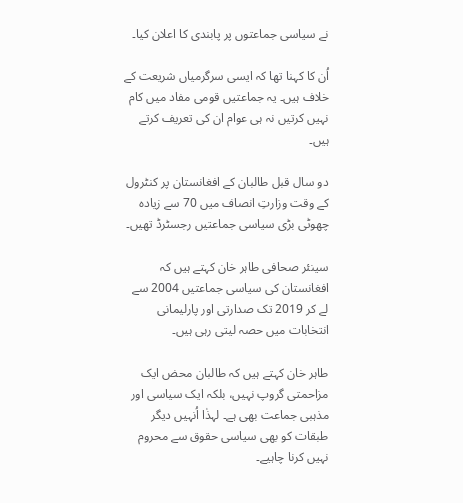نے سیاسی جماعتوں پر پابندی کا اعلان کیا۔

اُن کا کہنا تھا کہ ایسی سرگرمیاں شریعت کے خلاف ہیں۔ یہ جماعتیں قومی مفاد میں کام نہیں کرتیں نہ ہی عوام ان کی تعریف کرتے ہیں۔

دو سال قبل طالبان کے افغانستان پر کنٹرول کے وقت وزارتِ انصاف میں 70 سے زیادہ چھوٹی بڑی سیاسی جماعتیں رجسٹرڈ تھیں۔

سینئر صحافی طاہر خان کہتے ہیں کہ افغانستان کی سیاسی جماعتیں 2004 سے لے کر 2019 تک صدارتی اور پارلیمانی انتخابات میں حصہ لیتی رہی ہیں۔

طاہر خان کہتے ہیں کہ طالبان محض ایک مزاحمتی گروپ نہیں، بلکہ ایک سیاسی اور مذہبی جماعت بھی ہے۔ لہذٰا اُنہیں دیگر طبقات کو بھی سیاسی حقوق سے محروم نہیں کرنا چاہیے۔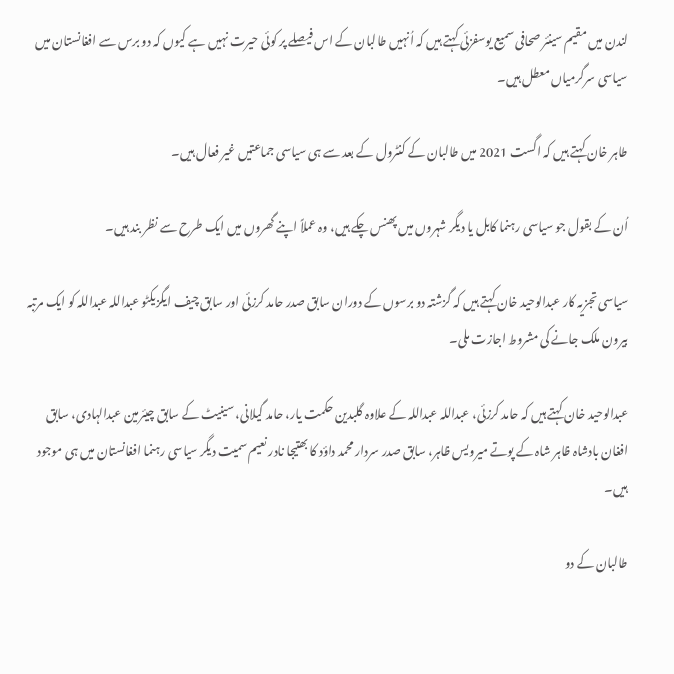لندن میں مقیم سینئر صحافی سمیع یوسفزئی کہتے ہیں کہ اُنہیں طالبان کے اس فیصلے پر کوئی حیرت نہیں ہے کیوں کہ دو برس سے افغانستان میں سیاسی سرگرمیاں معطل ہیں۔

طاہر خان کہتے ہیں کہ اگست 2021 میں طالبان کے کنٹرول کے بعد سے ہی سیاسی جماعتیں غیر فعال ہیں۔

اُن کے بقول جو سیاسی رہنما کابل یا دیگر شہروں میں پھنس چکے ہیں، وہ عملاً اپنے گھروں میں ایک طرح سے نظر بند ہیں۔

سیاسی تجزیہ کار عبدالوحید خان کہتے ہیں کہ گزشتہ دو برسوں کے دوران سابق صدر حامد کرزئی اور سابق چیف ایگزیکٹو عبداللہ عبداللہ کو ایک مرتبہ بیرون ملک جانے کی مشروط اجازت ملی۔

عبدالوحید خان کہتے ہیں کہ حامد کرزئی، عبداللہ عبداللہ کے علاوہ گلبدین حکمت یار، حامد گیلانی، سینیٹ کے سابق چیئرمین عبدالہادی، سابق افغان بادشاہ ظاہر شاہ کے پوتے میرویس ظاہر، سابق صدر سردار محمد داؤد کا بھتیجا نادر نعیم سمیت دیگر سیاسی رہنما افغانستان میں ہی موجود ہیں۔

طالبان کے دو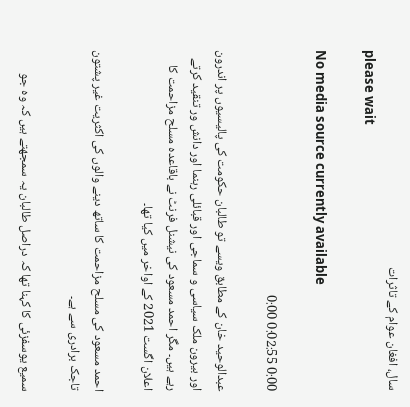سال، افغان عوام کے تاثرات
please wait

No media source currently available

0:00 0:02:55 0:00

عبدالوحید خان کے مطابق ویسے تو طالبان حکومت کی پالیسیوں پر اندرون اور بیرون ملک سیاسی و سماجی اور قبائلی رہنما اور دانش ور تنقید کرتے رہے ہیں۔ مگر احمد مسعود کی نیشنل فرنٹ نے باقاعدہ مسلح مزاحمت کا اعلان اگست 2021 کے اواخر میں کیا تھا۔

احمد مسعود کی مسلح مزاحمت کا ساتھ دینے والوں کی اکثریت غیر پشتون تاجک برادری سے ہے۔

سمیع یوسفزئی کا کہنا تھا کہ دراصل طالبان یہ سمجھتے ہیں کہ وہ جو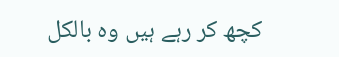کچھ کر رہے ہیں وہ بالکل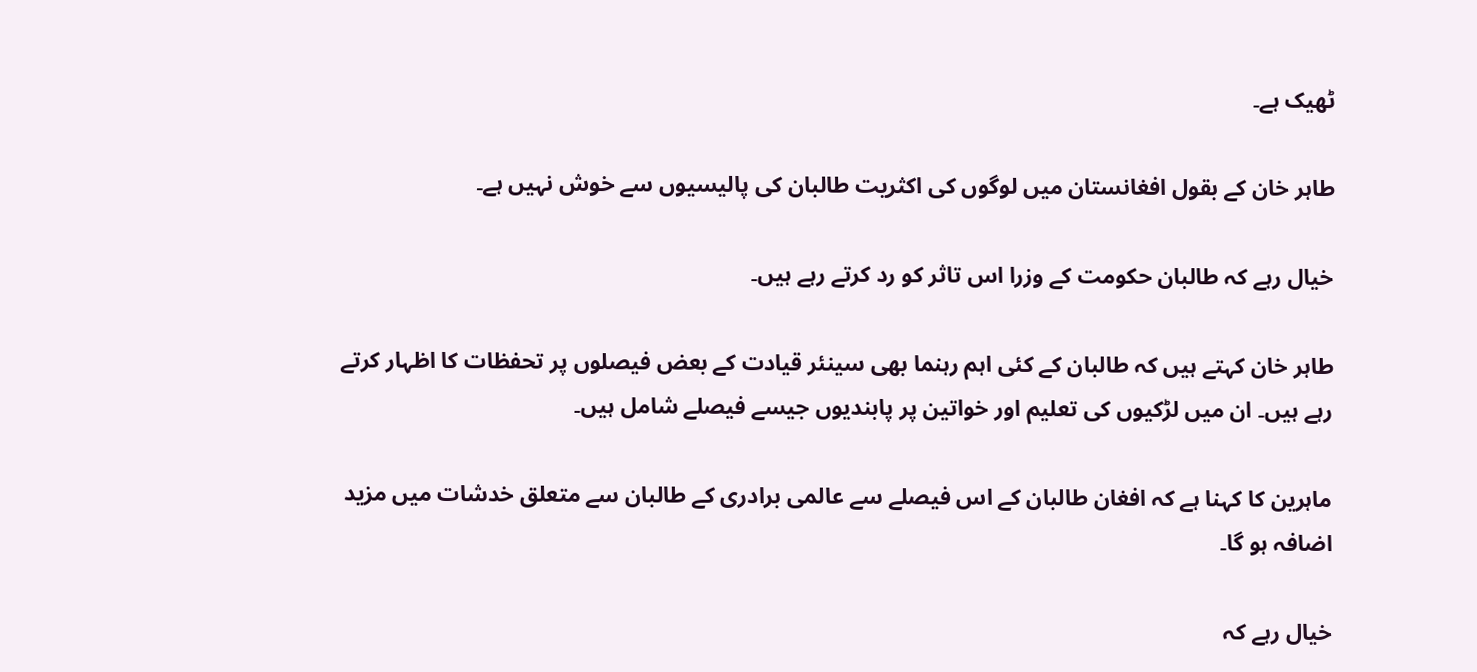ٹھیک ہے۔

طاہر خان کے بقول افغانستان میں لوگوں کی اکثریت طالبان کی پالیسیوں سے خوش نہیں ہے۔

خیال رہے کہ طالبان حکومت کے وزرا اس تاثر کو رد کرتے رہے ہیں۔

طاہر خان کہتے ہیں کہ طالبان کے کئی اہم رہنما بھی سینئر قیادت کے بعض فیصلوں پر تحفظات کا اظہار کرتے رہے ہیں۔ ان میں لڑکیوں کی تعلیم اور خواتین پر پابندیوں جیسے فیصلے شامل ہیں۔

ماہرین کا کہنا ہے کہ افغان طالبان کے اس فیصلے سے عالمی برادری کے طالبان سے متعلق خدشات میں مزید اضافہ ہو گا۔

خیال رہے کہ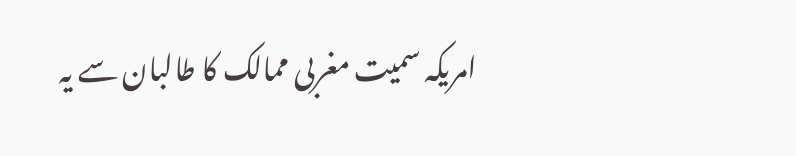امریکہ سمیت مغربی ممالک کا طالبان سے یہ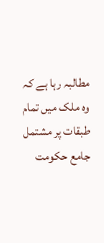مطالبہ رہا ہے کہ وہ ملک میں تمام طبقات پر مشتمل جامع حکومت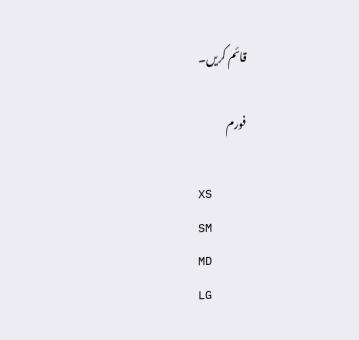قائم کریں۔

فورم

XS
SM
MD
LG